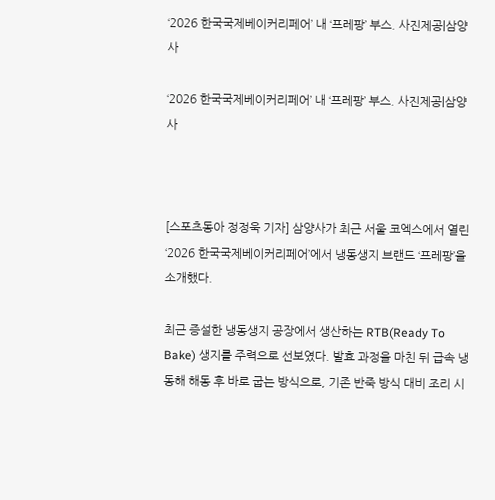‘2026 한국국제베이커리페어’ 내 ‘프레팡’ 부스. 사진제공|삼양사

‘2026 한국국제베이커리페어’ 내 ‘프레팡’ 부스. 사진제공|삼양사



[스포츠동아 정정욱 기자] 삼양사가 최근 서울 코엑스에서 열린 ‘2026 한국국제베이커리페어’에서 냉동생지 브랜드 ‘프레팡’을 소개했다.

최근 증설한 냉동생지 공장에서 생산하는 RTB(Ready To Bake) 생지를 주력으로 선보였다. 발효 과정을 마친 뒤 급속 냉동해 해동 후 바로 굽는 방식으로, 기존 반죽 방식 대비 조리 시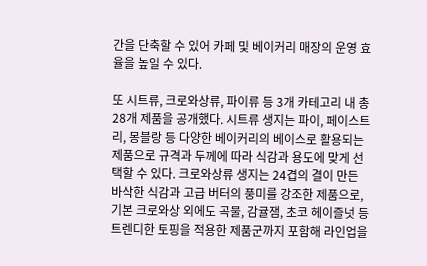간을 단축할 수 있어 카페 및 베이커리 매장의 운영 효율을 높일 수 있다.

또 시트류, 크로와상류, 파이류 등 3개 카테고리 내 총 28개 제품을 공개했다. 시트류 생지는 파이, 페이스트리, 몽블랑 등 다양한 베이커리의 베이스로 활용되는 제품으로 규격과 두께에 따라 식감과 용도에 맞게 선택할 수 있다. 크로와상류 생지는 24겹의 결이 만든 바삭한 식감과 고급 버터의 풍미를 강조한 제품으로, 기본 크로와상 외에도 곡물, 감귤잼, 초코 헤이즐넛 등 트렌디한 토핑을 적용한 제품군까지 포함해 라인업을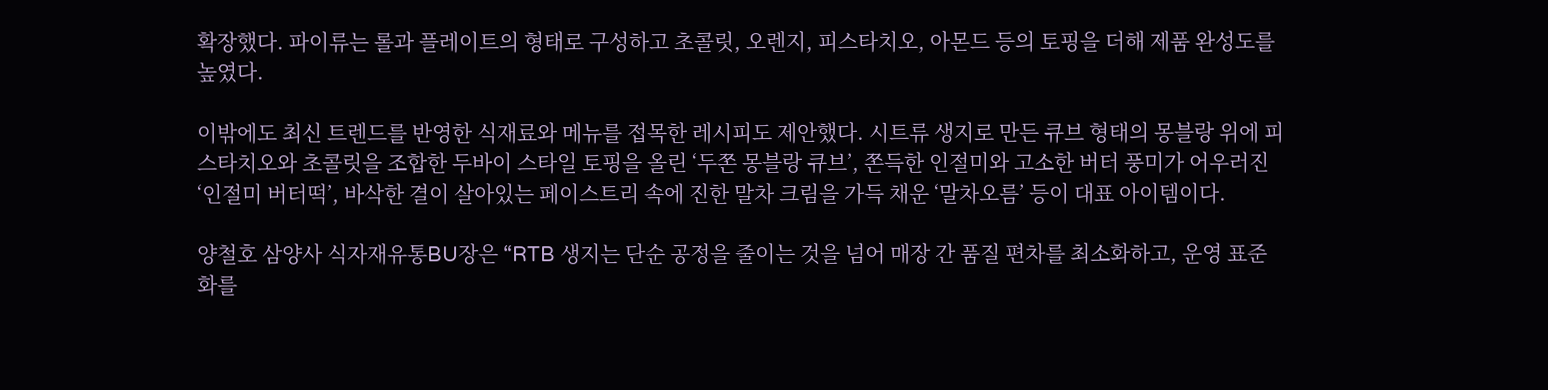확장했다. 파이류는 롤과 플레이트의 형태로 구성하고 초콜릿, 오렌지, 피스타치오, 아몬드 등의 토핑을 더해 제품 완성도를 높였다.

이밖에도 최신 트렌드를 반영한 식재료와 메뉴를 접목한 레시피도 제안했다. 시트류 생지로 만든 큐브 형태의 몽블랑 위에 피스타치오와 초콜릿을 조합한 두바이 스타일 토핑을 올린 ‘두쫀 몽블랑 큐브’, 쫀득한 인절미와 고소한 버터 풍미가 어우러진 ‘인절미 버터떡’, 바삭한 결이 살아있는 페이스트리 속에 진한 말차 크림을 가득 채운 ‘말차오름’ 등이 대표 아이템이다.

양철호 삼양사 식자재유통BU장은 “RTB 생지는 단순 공정을 줄이는 것을 넘어 매장 간 품질 편차를 최소화하고, 운영 표준화를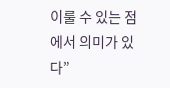이룰 수 있는 점에서 의미가 있다”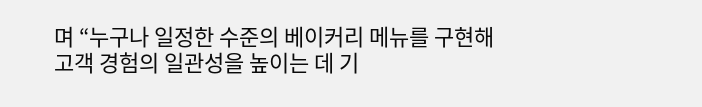며 “누구나 일정한 수준의 베이커리 메뉴를 구현해 고객 경험의 일관성을 높이는 데 기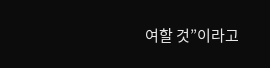여할 것”이라고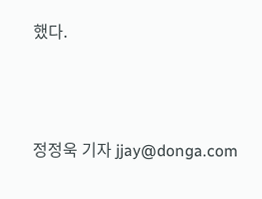했다.



정정욱 기자 jjay@donga.com